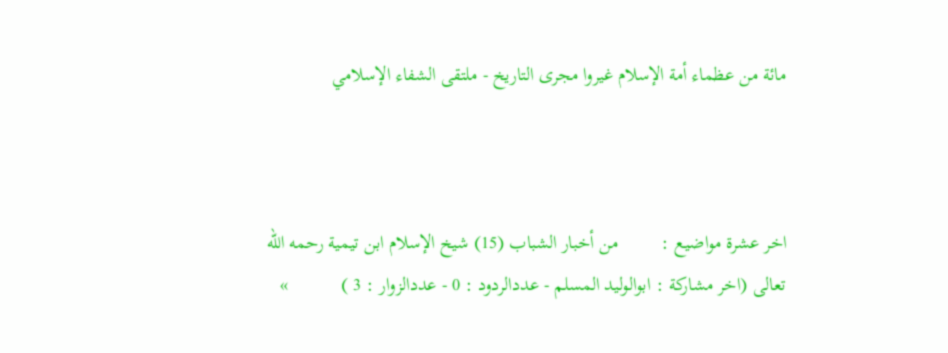مائة من عظماء أمة الإسلام غيروا مجرى التاريخ - ملتقى الشفاء الإسلامي



اخر عشرة مواضيع :         من أخبار الشباب (15) شيخ الإسلام ابن تيمية رحمه الله تعالى (اخر مشاركة : ابوالوليد المسلم - عددالردود : 0 - عددالزوار : 3 )           »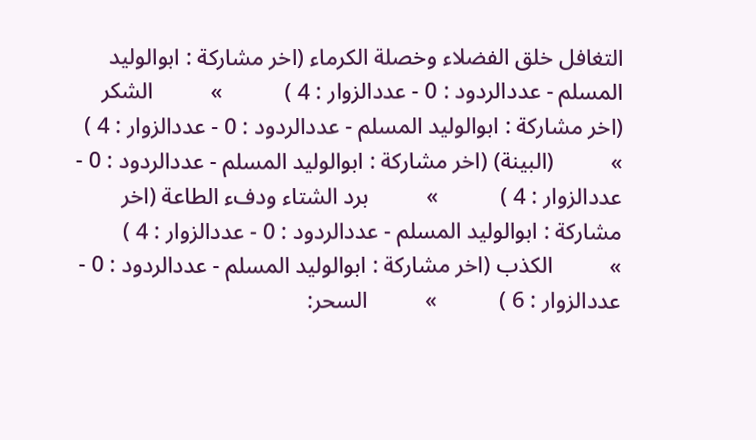التغافل خلق الفضلاء وخصلة الكرماء (اخر مشاركة : ابوالوليد المسلم - عددالردود : 0 - عددالزوار : 4 )           »          الشكر (اخر مشاركة : ابوالوليد المسلم - عددالردود : 0 - عددالزوار : 4 )           »          (البينة) (اخر مشاركة : ابوالوليد المسلم - عددالردود : 0 - عددالزوار : 4 )           »          برد الشتاء ودفء الطاعة (اخر مشاركة : ابوالوليد المسلم - عددالردود : 0 - عددالزوار : 4 )           »          الكذب (اخر مشاركة : ابوالوليد المسلم - عددالردود : 0 - عددالزوار : 6 )           »          السحر: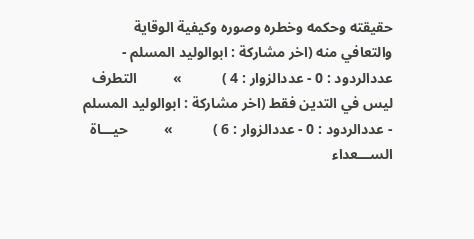حقيقته وحكمه وخطره وصوره وكيفية الوقاية والتعافي منه (اخر مشاركة : ابوالوليد المسلم - عددالردود : 0 - عددالزوار : 4 )           »          التطرف ليس في التدين فقط (اخر مشاركة : ابوالوليد المسلم - عددالردود : 0 - عددالزوار : 6 )           »          حيـــاة الســـعداء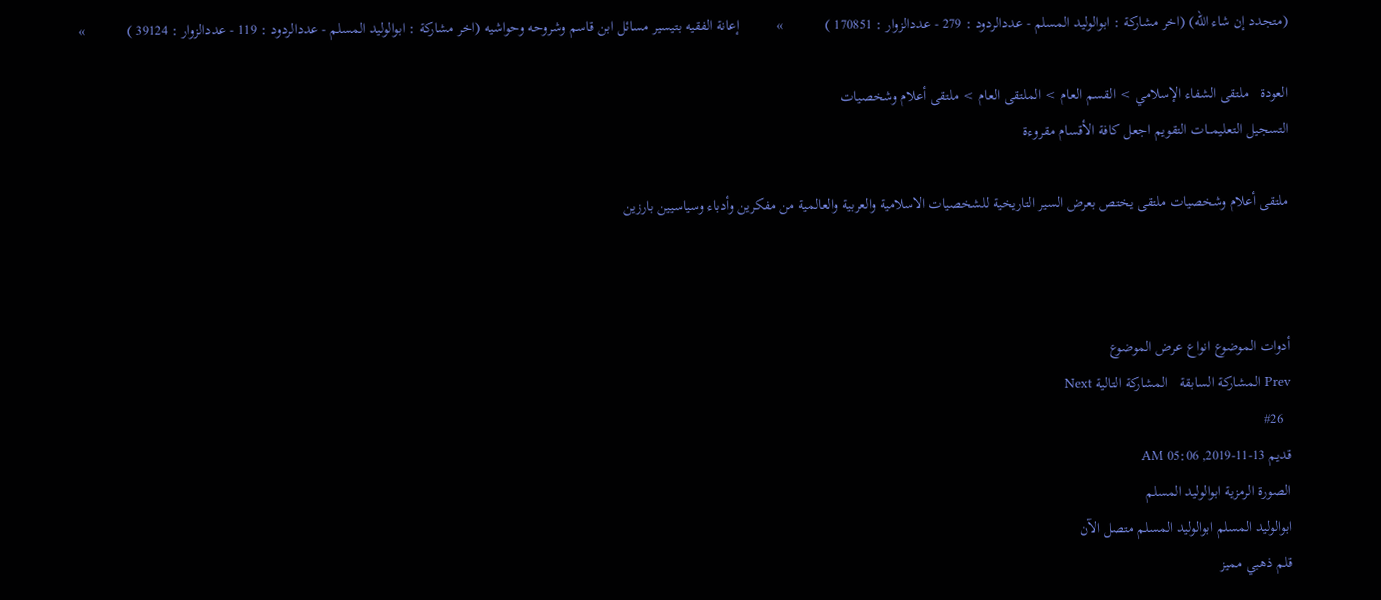(متجدد إن شاء الله) (اخر مشاركة : ابوالوليد المسلم - عددالردود : 279 - عددالزوار : 170851 )           »          إعانة الفقيه بتيسير مسائل ابن قاسم وشروحه وحواشيه (اخر مشاركة : ابوالوليد المسلم - عددالردود : 119 - عددالزوار : 39124 )           »

العودة   ملتقى الشفاء الإسلامي > القسم العام > الملتقى العام > ملتقى أعلام وشخصيات
التسجيل التعليمـــات التقويم اجعل كافة الأقسام مقروءة

ملتقى أعلام وشخصيات ملتقى يختص بعرض السير التاريخية للشخصيات الاسلامية والعربية والعالمية من مفكرين وأدباء وسياسيين بارزين



أدوات الموضوع انواع عرض الموضوع
Prev المشاركة السابقة   المشاركة التالية Next
  #26
قديم 13-11-2019, 05:06 AM
الصورة الرمزية ابوالوليد المسلم
ابوالوليد المسلم ابوالوليد المسلم متصل الآن
قلم ذهبي مميز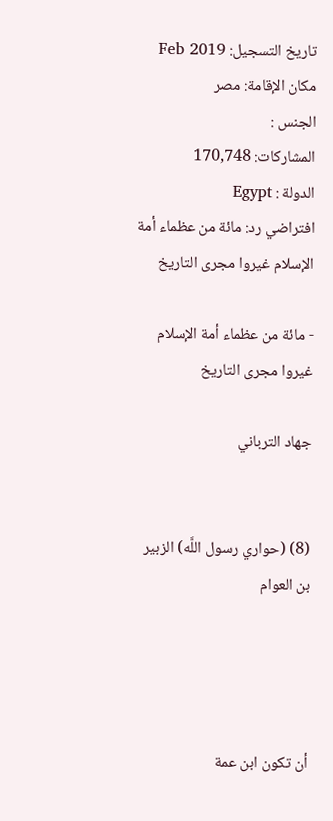تاريخ التسجيل: Feb 2019
مكان الإقامة: مصر
الجنس :
المشاركات: 170,748
الدولة : Egypt
افتراضي رد: مائة من عظماء أمة الإسلام غيروا مجرى التاريخ

- مائة من عظماء أمة الإسلام غيروا مجرى التاريخ

جهاد الترباني


(8) (حواري رسول اللَّه) الزبير بن العوام




أن تكون ابن عمة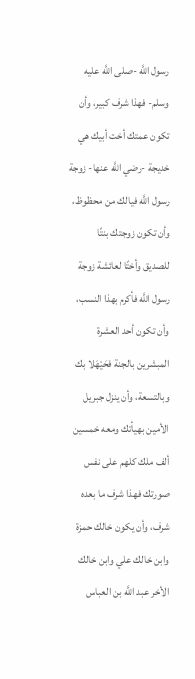رسول اللَّه -صلى اللَّه عليه وسلم- فهذا شرف كبير، وأن تكون عمتك أخت أبيك هي خديجة -رضي اللَّه عنها- زوجة رسول اللَّه فيالك من محظوظ، وأن تكون زوجتك بنتًا للصديق وأختًا لعائشة زوجة رسول اللَّه فأكرم بهذا النسب، وأن تكون أحد العشرة المبشرين بالجنة فحَيْهَلا بك وبالتسعة، وأن ينزل جبريل الأمين بهيأتك ومعه خمسين ألف ملك كلهم على نفس صورتك فهذا شرف ما بعده شرف، وأن يكون خالك حمزة وابن خالك علي وابن خالك الأخر عبد اللَّه بن العباس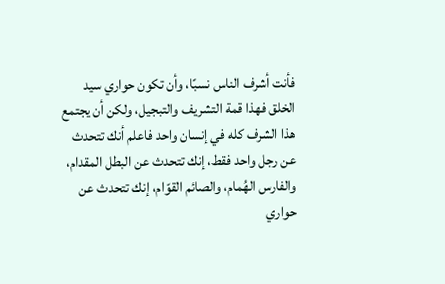فأنت أشرف الناس نسبًا، وأن تكون حواري سيد الخلق فهذا قمة التشريف والتبجيل، ولكن أن يجتمع هذا الشرف كله في إنسان واحد فاعلم أنك تتحدث عن رجل واحد فقط، إنك تتحدث عن البطل المقدام، والفارس الهُمام، والصائم القوّام، إنك تتحدث عن حواري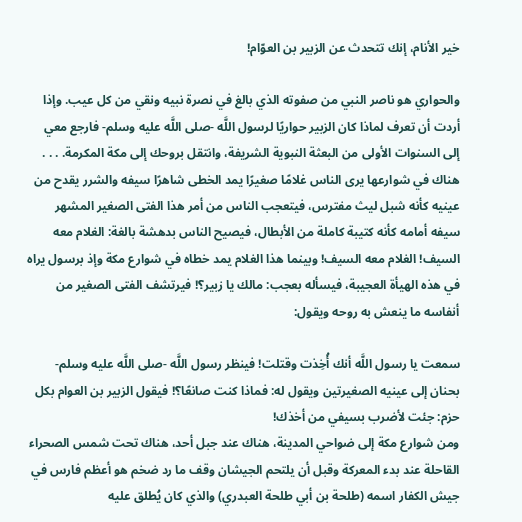خير الأنام، إنك تتحدث عن الزبير بن العوّام!

والحواري هو ناصر النبي من صفوته الذي بالغ في نصرة نبيه ونقي من كل عيب. وإذا أردت أن تعرف لماذا كان الزبير حواريًا لرسول اللَّه -صلى اللَّه عليه وسلم- فارجع معي إلى السنوات الأولى من البعثة النبوية الشريفة، وانتقل بروحك إلى مكة المكرمة. . . . هناك في شوارعها يرى الناس غلامًا صغيرًا يمد الخطى شاهرًا سيفه والشرر يقدح من عينيه كأنه شبل ليث مفترس، فيتعجب الناس من أمر هذا الفتى الصغير المشهر سيفه أمامه كأنه كتيبة كاملة من الأبطال، فيصيح الناس بدهشة بالغة: الغلام معه السيف! الغلام معه السيف! وبينما هذا الغلام يمد خطاه في شوارع مكة وإذ برسول يراه في هذه الهيأة العجيبة، فيسأله بعجب: مالك يا زبير؟! فيرتشف الفتى الصغير من أنفاسه ما ينعش به روحه ويقول:

سمعت يا رسول اللَّه أنك أُخِذت وقتلت! فينظر رسول اللَّه -صلى اللَّه عليه وسلم- بحنان إلى عينيه الصغيرتين ويقول له: فماذا كنت صانعًا؟! فيقول الزبير بن العوام بكل حزم: جئت لأضرب بسيفي من أخذك!
ومن شوارع مكة إلى ضواحي المدينة، هناك عند جبل أحد، هناك تحت شمس الصحراء القاحلة عند بدء المعركة وقبل أن يلتحم الجيشان وقف ما رد ضخم هو أعظم فارس في جيش الكفار اسمه (طلحة بن أبي طلحة العبدري) والذي كان يُطلق عليه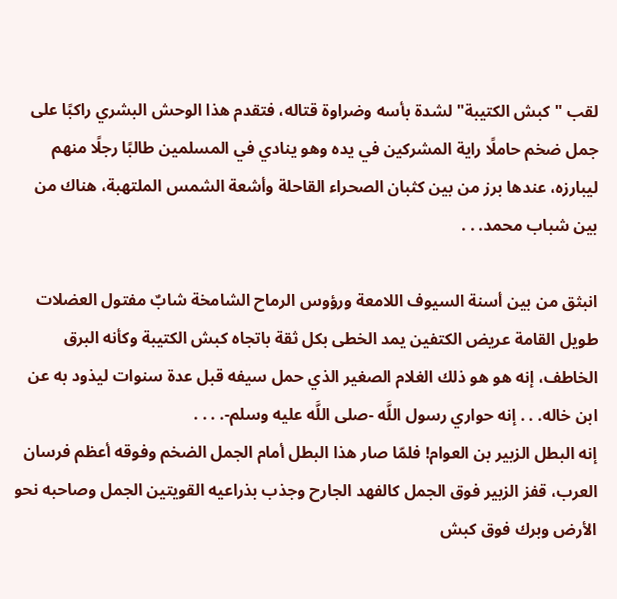لقب "كبش الكتيبة" لشدة بأسه وضراوة قتاله، فتقدم هذا الوحش البشري راكبًا على جمل ضخم حاملًا راية المشركين في يده وهو ينادي في المسلمين طالبًا رجلًا منهم ليبارزه، عندها برز من بين كثبان الصحراء القاحلة وأشعة الشمس الملتهبة، هناك من بين شباب محمد. . .

انبثق من بين أسنة السيوف اللامعة ورؤوس الرماح الشامخة شابٌ مفتول العضلات طويل القامة عريض الكتفين يمد الخطى بكل ثقة باتجاه كبش الكتيبة وكأنه البرق الخاطف، إنه هو هو ذلك الغلام الصغير الذي حمل سيفه قبل عدة سنوات ليذود به عن ابن خاله. . . إنه حواري رسول اللَّه -صلى اللَّه عليه وسلم-. . . .
إنه البطل الزبير بن العوام! فلمّا صار هذا البطل أمام الجمل الضخم وفوقه أعظم فرسان العرب، قفز الزبير فوق الجمل كالفهد الجارح وجذب بذراعيه القويتين الجمل وصاحبه نحو الأرض وبرك فوق كبش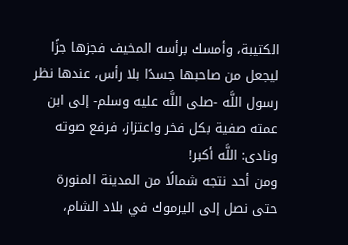الكتيبة، وأمسك برأسه المخيف فجزها جزًا ليجعل من صاحبها جسدًا بلا رأس، عندها نظر رسول اللَّه -صلى اللَّه عليه وسلم- إلى ابن عمته صفية بكل فخر واعتزاز، فرفع صوته ونادى: اللَّه أكبر!
ومن أحد نتجه شمالًا من المدينة المنورة حتى نصل إلى اليرموك في بلاد الشام،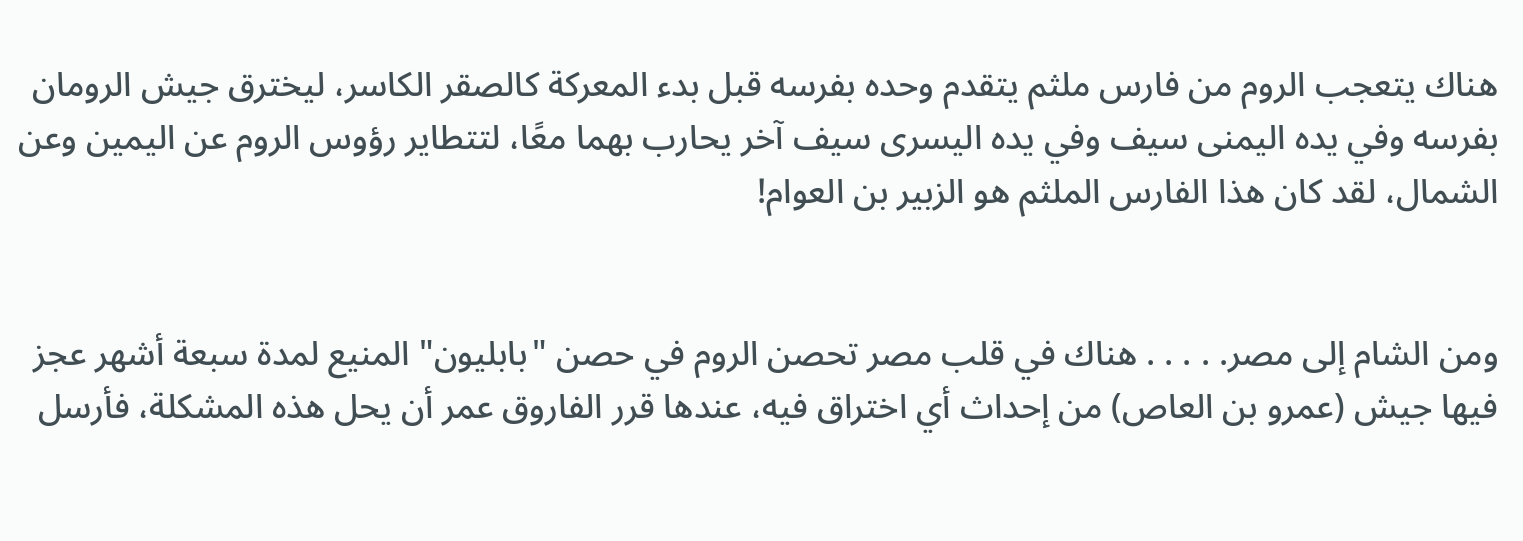هناك يتعجب الروم من فارس ملثم يتقدم وحده بفرسه قبل بدء المعركة كالصقر الكاسر، ليخترق جيش الرومان بفرسه وفي يده اليمنى سيف وفي يده اليسرى سيف آخر يحارب بهما معًا، لتتطاير رؤوس الروم عن اليمين وعن الشمال، لقد كان هذا الفارس الملثم هو الزبير بن العوام!


ومن الشام إلى مصر. . . . . هناك في قلب مصر تحصن الروم في حصن "بابليون" المنيع لمدة سبعة أشهر عجز فيها جيش (عمرو بن العاص) من إحداث أي اختراق فيه، عندها قرر الفاروق عمر أن يحل هذه المشكلة، فأرسل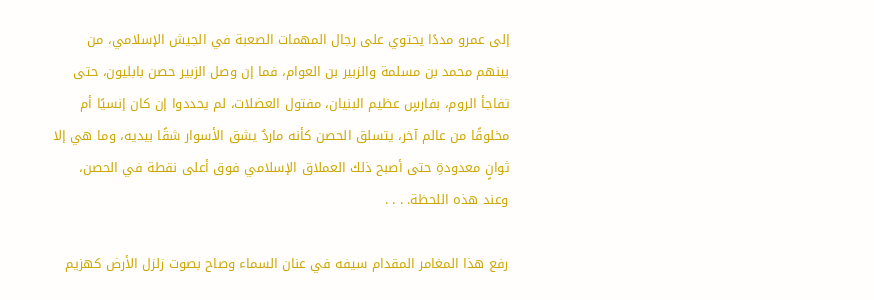إلى عمرو مددًا يحتوي على رجال المهمات الصعبة في الجيش الإسلامي، من بينهم محمد بن مسلمة والزبير بن العوام، فما إن وصل الزبير حصن بابليون، حتى تفاجأ الروم، بفارسٍ عظيم البنيان، مفتول العضلات، لم يحددوا إن كان إنسيًا أم مخلوقًا من عالم آخر، يتسلق الحصن كأنه ماردٌ يشق الأسوار شقًا بيديه، وما هي إلا ثوانٍ معدودةِ حتى أصبح ذلك العملاق الإسلامي فوق أعلى نقطة في الحصن، وعند هذه اللحظة. . . .

رفع هذا المغامر المقدام سيفه في عنان السماء وصاح بصوت زلزل الأرض كهزيم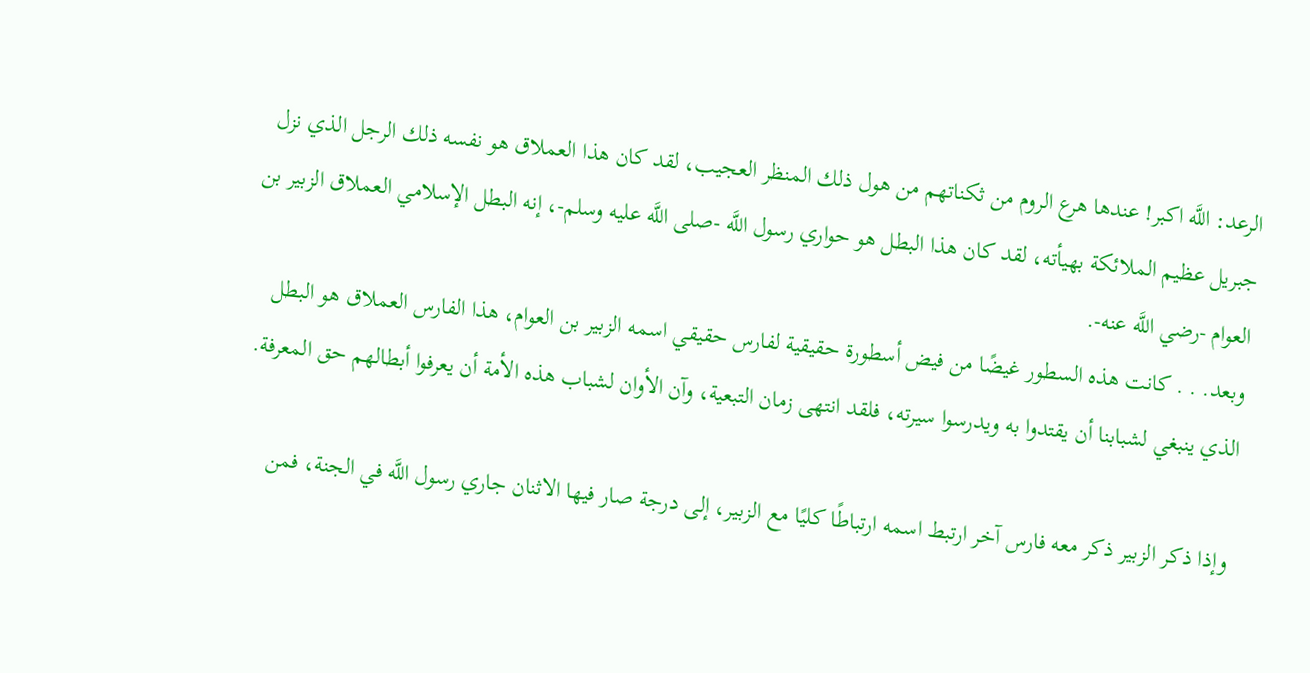الرعد: اللَّه اكبر! عندها هرع الروم من ثكناتهم من هول ذلك المنظر العجيب، لقد كان هذا العملاق هو نفسه ذلك الرجل الذي نزل جبريل عظيم الملائكة بهيأته، لقد كان هذا البطل هو حواري رسول اللَّه -صلى اللَّه عليه وسلم-، إنه البطل الإسلامي العملاق الزبير بن العوام -رضي اللَّه عنه-.
وبعد. . . كانت هذه السطور غيضًا من فيض أسطورة حقيقية لفارس حقيقي اسمه الزبير بن العوام، هذا الفارس العملاق هو البطل الذي ينبغي لشبابنا أن يقتدوا به ويدرسوا سيرته، فلقد انتهى زمان التبعية، وآن الأوان لشباب هذه الأمة أن يعرفوا أبطالهم حق المعرفة.

وإذا ذكر الزبير ذكر معه فارس آخر ارتبط اسمه ارتباطًا كليًا مع الزبير، إلى درجة صار فيها الاثنان جاري رسول اللَّه في الجنة، فمن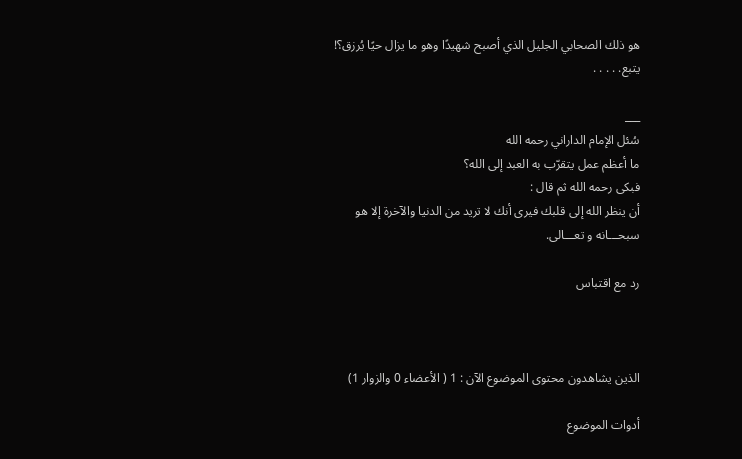هو ذلك الصحابي الجليل الذي أصبح شهيدًا وهو ما يزال حيًا يُرزق؟!
يتبع. . . . .

___
سُئل الإمام الداراني رحمه الله
ما أعظم عمل يتقرّب به العبد إلى الله؟
فبكى رحمه الله ثم قال :
أن ينظر الله إلى قلبك فيرى أنك لا تريد من الدنيا والآخرة إلا هو
سبحـــانه و تعـــالى.

رد مع اقتباس



الذين يشاهدون محتوى الموضوع الآن : 1 ( الأعضاء 0 والزوار 1)

أدوات الموضوع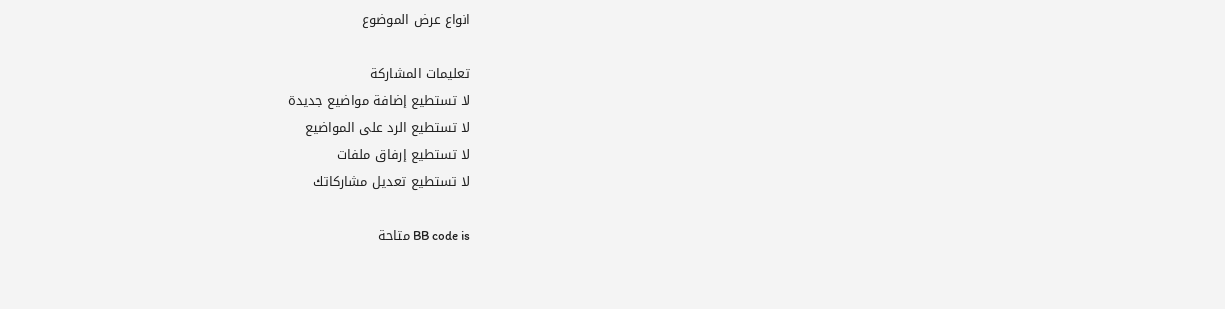انواع عرض الموضوع

تعليمات المشاركة
لا تستطيع إضافة مواضيع جديدة
لا تستطيع الرد على المواضيع
لا تستطيع إرفاق ملفات
لا تستطيع تعديل مشاركاتك

BB code is متاحة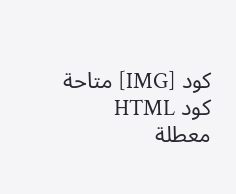كود [IMG] متاحة
كود HTML معطلة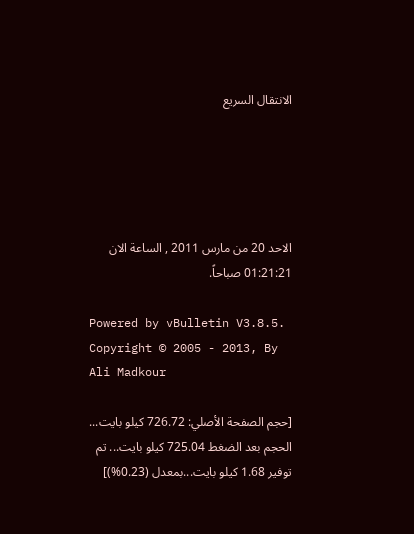الانتقال السريع





الاحد 20 من مارس 2011 , الساعة الان 01:21:21 صباحاً.

Powered by vBulletin V3.8.5. Copyright © 2005 - 2013, By Ali Madkour

[حجم الصفحة الأصلي: 726.72 كيلو بايت... الحجم بعد الضغط 725.04 كيلو بايت... تم توفير 1.68 كيلو بايت...بمعدل (0.23%)]